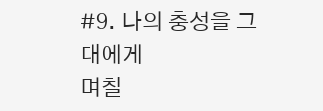#9. 나의 충성을 그대에게
며칠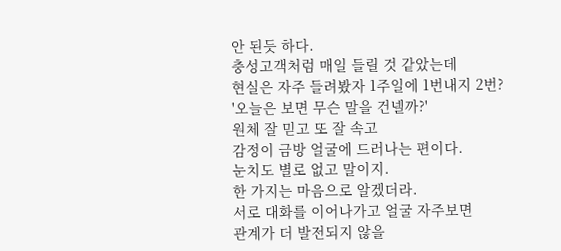안 된듯 하다.
충성고객처럼 매일 들릴 것 같았는데
현실은 자주 들려봤자 1주일에 1번내지 2번?
'오늘은 보면 무슨 말을 건넬까?'
원체 잘 믿고 또 잘 속고
감정이 금방 얼굴에 드러나는 편이다.
눈치도 별로 없고 말이지.
한 가지는 마음으로 알겠더라.
서로 대화를 이어나가고 얼굴 자주보면
관계가 더 발전되지 않을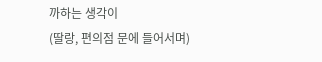까하는 생각이
(딸랑, 편의점 문에 들어서며)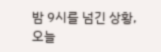밤 9시를 넘긴 상황, 오늘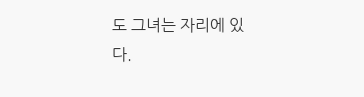도 그녀는 자리에 있다.